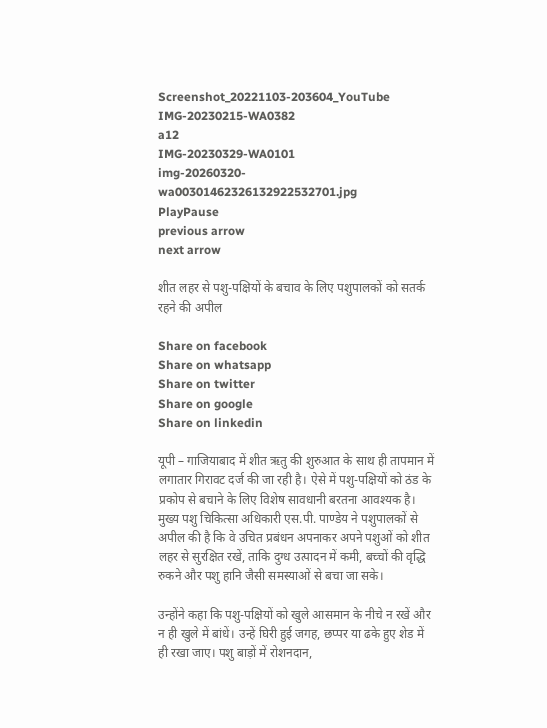Screenshot_20221103-203604_YouTube
IMG-20230215-WA0382
a12
IMG-20230329-WA0101
img-20260320-wa00301462326132922532701.jpg
PlayPause
previous arrow
next arrow

शीत लहर से पशु-पक्षियों के बचाव के लिए पशुपालकों को सतर्क रहने की अपील

Share on facebook
Share on whatsapp
Share on twitter
Share on google
Share on linkedin

यूपी – गाजियाबाद में शीत ऋतु की शुरुआत के साथ ही तापमान में लगातार गिरावट दर्ज की जा रही है। ऐसे में पशु-पक्षियों को ठंड के प्रकोप से बचाने के लिए विशेष सावधानी बरतना आवश्यक है। मुख्य पशु चिकित्सा अधिकारी एस.पी. पाण्डेय ने पशुपालकों से अपील की है कि वे उचित प्रबंधन अपनाकर अपने पशुओं को शीत लहर से सुरक्षित रखें, ताकि दुग्ध उत्पादन में कमी, बच्चों की वृद्धि रुकने और पशु हानि जैसी समस्याओं से बचा जा सके।

उन्होंने कहा कि पशु-पक्षियों को खुले आसमान के नीचे न रखें और न ही खुले में बांधें। उन्हें घिरी हुई जगह, छप्पर या ढके हुए शेड में ही रखा जाए। पशु बाड़ों में रोशनदान,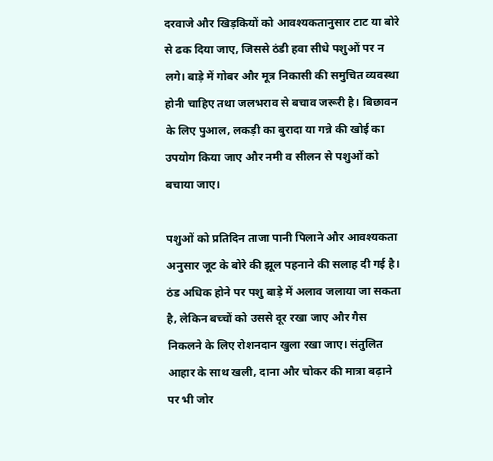दरवाजे और खिड़कियों को आवश्यकतानुसार टाट या बोरे से ढक दिया जाए, जिससे ठंडी हवा सीधे पशुओं पर न लगे। बाड़े में गोबर और मूत्र निकासी की समुचित व्यवस्था होनी चाहिए तथा जलभराव से बचाव जरूरी है। बिछावन के लिए पुआल, लकड़ी का बुरादा या गन्ने की खोई का उपयोग किया जाए और नमी व सीलन से पशुओं को बचाया जाए।

पशुओं को प्रतिदिन ताजा पानी पिलाने और आवश्यकता अनुसार जूट के बोरे की झूल पहनाने की सलाह दी गई है। ठंड अधिक होने पर पशु बाड़े में अलाव जलाया जा सकता है, लेकिन बच्चों को उससे दूर रखा जाए और गैस निकलने के लिए रोशनदान खुला रखा जाए। संतुलित आहार के साथ खली, दाना और चोकर की मात्रा बढ़ाने पर भी जोर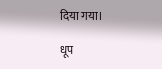दिया गया।

धूप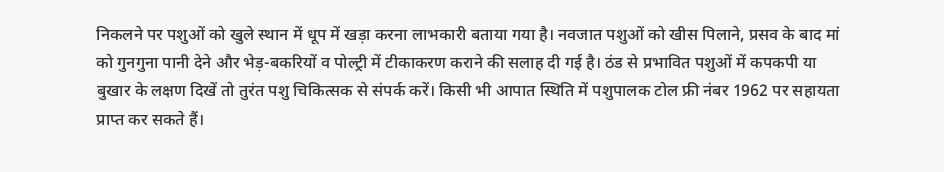निकलने पर पशुओं को खुले स्थान में धूप में खड़ा करना लाभकारी बताया गया है। नवजात पशुओं को खीस पिलाने, प्रसव के बाद मां को गुनगुना पानी देने और भेड़-बकरियों व पोल्ट्री में टीकाकरण कराने की सलाह दी गई है। ठंड से प्रभावित पशुओं में कपकपी या बुखार के लक्षण दिखें तो तुरंत पशु चिकित्सक से संपर्क करें। किसी भी आपात स्थिति में पशुपालक टोल फ्री नंबर 1962 पर सहायता प्राप्त कर सकते हैं।